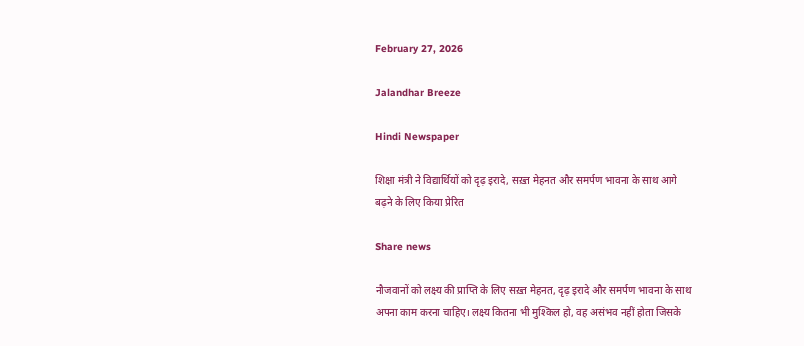February 27, 2026

Jalandhar Breeze

Hindi Newspaper

शिक्षा मंत्री ने विद्यार्थियों को दृढ़ इरादे, सख़्त मेहनत और समर्पण भावना के साथ आगे बढ़ने के लिए किया प्रेरित

Share news

नौजवानों को लक्ष्य की प्राप्ति के लिए सख़्त मेहनत, दृढ़ इरादे और समर्पण भावना के साथ अपना काम करना चाहिए। लक्ष्य कितना भी मुश्किल हो, वह असंभव नहीं होता जिसके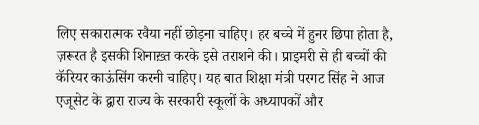लिए सकारात्मक रवैया नहीं छोड़ना चाहिए। हर बच्चे में हुनर छिपा होता है, ज़रूरत है इसकी शिनाख़्त करके इसे तराशने की। प्राइमरी से ही बच्चों की कॅरियर काऊंसिंग करनी चाहिए। यह बात शिक्षा मंत्री परगट सिंह ने आज एजूसेट के द्वारा राज्य के सरकारी स्कूलों के अध्यापकों और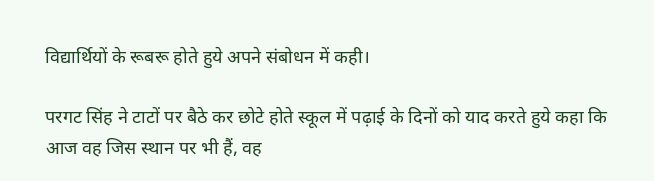विद्यार्थियों के रूबरू होते हुये अपने संबोधन में कही।

परगट सिंह ने टाटों पर बैठे कर छोटे होते स्कूल में पढ़ाई के दिनों को याद करते हुये कहा कि आज वह जिस स्थान पर भी हैं, वह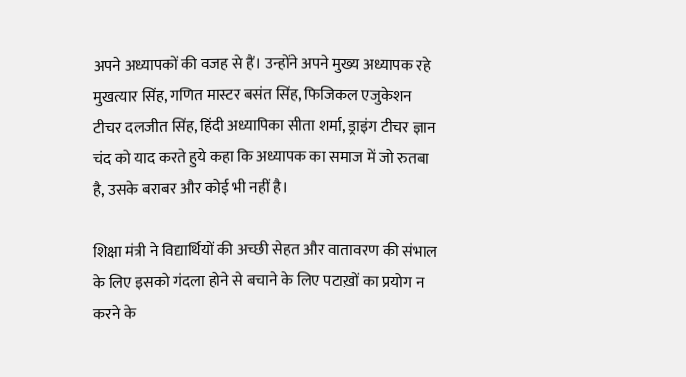अपने अध्यापकों की वजह से हैं। उन्होंने अपने मुख्य अध्यापक रहे मुखत्यार सिंह, गणित मास्टर बसंत सिंह, फिजिकल एजुकेशन टीचर दलजीत सिंह, हिंदी अध्यापिका सीता शर्मा, ड्राइंग टीचर ज्ञान चंद को याद करते हुये कहा कि अध्यापक का समाज में जो रुतबा है, उसके बराबर और कोई भी नहीं है।

शिक्षा मंत्री ने विद्यार्थियों की अच्छी सेहत और वातावरण की संभाल के लिए इसको गंदला होने से बचाने के लिए पटाख़ों का प्रयोग न करने के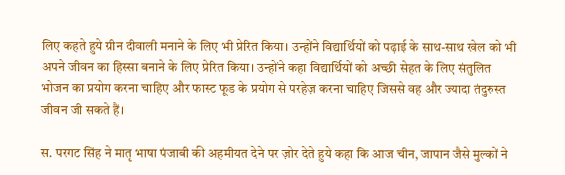लिए कहते हुये ग्रीन दीवाली मनाने के लिए भी प्रेरित किया। उन्होंने विद्यार्थियों को पढ़ाई के साथ-साथ खेल को भी अपने जीवन का हिस्सा बनाने के लिए प्रेरित किया। उन्होंने कहा विद्यार्थियों को अच्छी सेहत के लिए संतुलित भोजन का प्रयोग करना चाहिए और फास्ट फूड के प्रयोग से परहेज़ करना चाहिए जिससे वह और ज्यादा तंदुरुस्त जीवन जी सकते हैं।

स. परगट सिंह ने मातृ भाषा पंजाबी की अहमीयत देने पर ज़ोर देते हुये कहा कि आज चीन, जापान जैसे मुल्कों ने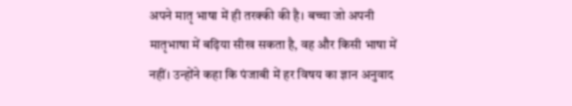अपने मातृ भाषा में ही तरक्की की है। बच्चा जो अपनी मातृभाषा में बढ़िया सीख सकता है, वह और किसी भाषा में नहीं। उन्होंने कहा कि पंजाबी में हर विषय का ज्ञान अनुवाद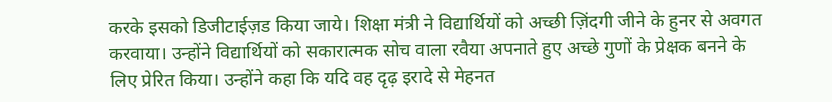करके इसको डिजीटाईज़ड किया जाये। शिक्षा मंत्री ने विद्यार्थियों को अच्छी ज़िंदगी जीने के हुनर से अवगत करवाया। उन्होंने विद्यार्थियों को सकारात्मक सोच वाला रवैया अपनाते हुए अच्छे गुणों के प्रेक्षक बनने के लिए प्रेरित किया। उन्होंने कहा कि यदि वह दृढ़ इरादे से मेहनत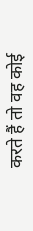करते हैं तो वह कोई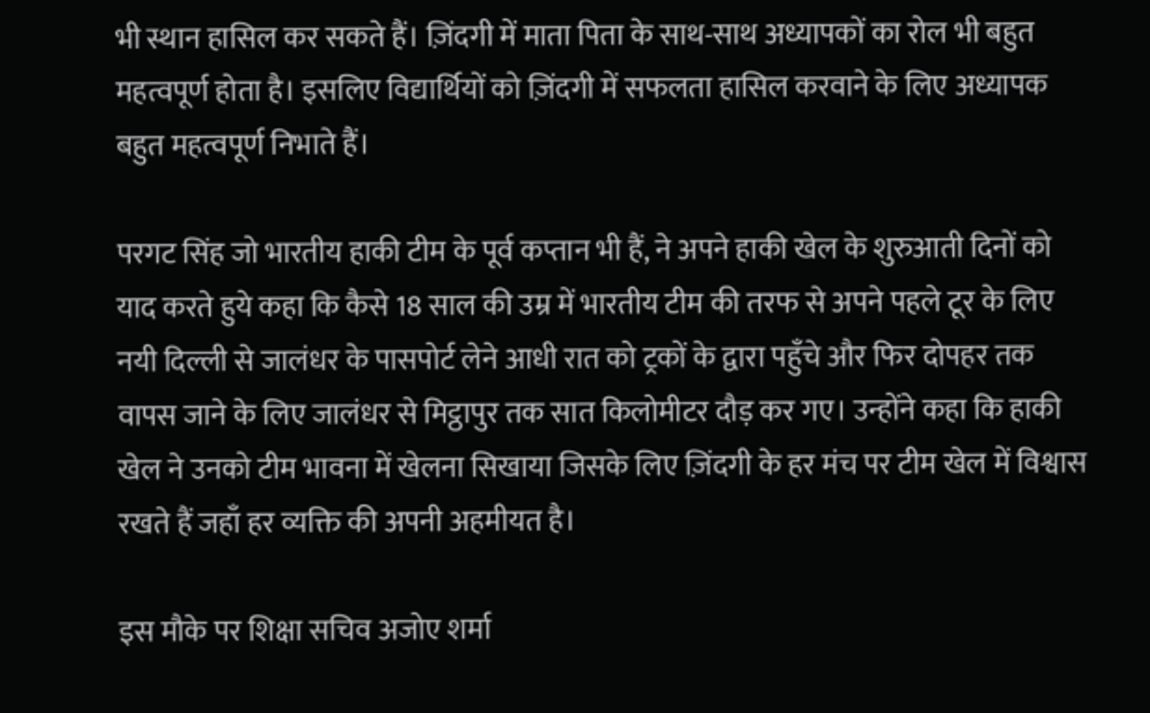भी स्थान हासिल कर सकते हैं। ज़िंदगी में माता पिता के साथ-साथ अध्यापकों का रोल भी बहुत महत्वपूर्ण होता है। इसलिए विद्यार्थियों को ज़िंदगी में सफलता हासिल करवाने के लिए अध्यापक बहुत महत्वपूर्ण निभाते हैं।

परगट सिंह जो भारतीय हाकी टीम के पूर्व कप्तान भी हैं, ने अपने हाकी खेल के शुरुआती दिनों को याद करते हुये कहा कि कैसे 18 साल की उम्र में भारतीय टीम की तरफ से अपने पहले टूर के लिए नयी दिल्ली से जालंधर के पासपोर्ट लेने आधी रात को ट्रकों के द्वारा पहुँचे और फिर दोपहर तक वापस जाने के लिए जालंधर से मिट्ठापुर तक सात किलोमीटर दौड़ कर गए। उन्होंने कहा कि हाकी खेल ने उनको टीम भावना में खेलना सिखाया जिसके लिए ज़िंदगी के हर मंच पर टीम खेल में विश्वास रखते हैं जहाँ हर व्यक्ति की अपनी अहमीयत है।

इस मौके पर शिक्षा सचिव अजोए शर्मा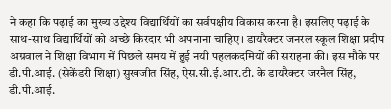ने कहा कि पढ़ाई का मुख्य उद्देश्य विद्यार्थियों का सर्वपक्षीय विकास करना है। इसलिए पढ़ाई के साथ-साथ विद्यार्थियों को अच्छे किरदार भी अपनाना चाहिए। डायरैक्टर जनरल स्कूल शिक्षा प्रदीप अग्रवाल ने शिक्षा विभाग में पिछले समय में हुई नयी पहलकदमियों की सराहना की। इस मौके पर डी.पी.आई. (सेकेंडरी शिक्षा) सुखजीत सिंह, ऐस.सी.ई.आर.टी. के डायरैक्टर जरनैल सिंह, डी.पी.आई.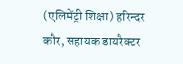(एलिमेंट्री शिक्षा) हरिन्दर कौर, सहायक डायरैक्टर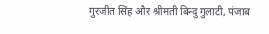गुरजीत सिंह और श्रीमती बिन्दु गुलाटी, पंजाब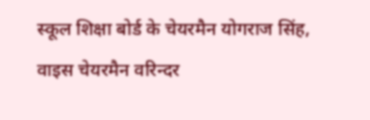स्कूल शिक्षा बोर्ड के चेयरमैन योगराज सिंह, वाइस चेयरमैन वरिन्दर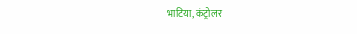भाटिया, कंट्रोलर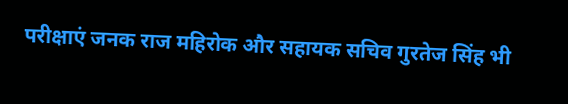परीक्षाएं जनक राज महिरोक और सहायक सचिव गुरतेज सिंह भी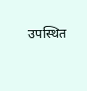उपस्थित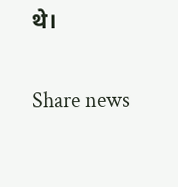थे।


Share news